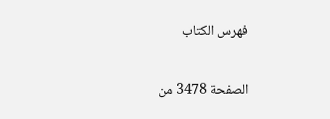فهرس الكتاب

الصفحة 3478 من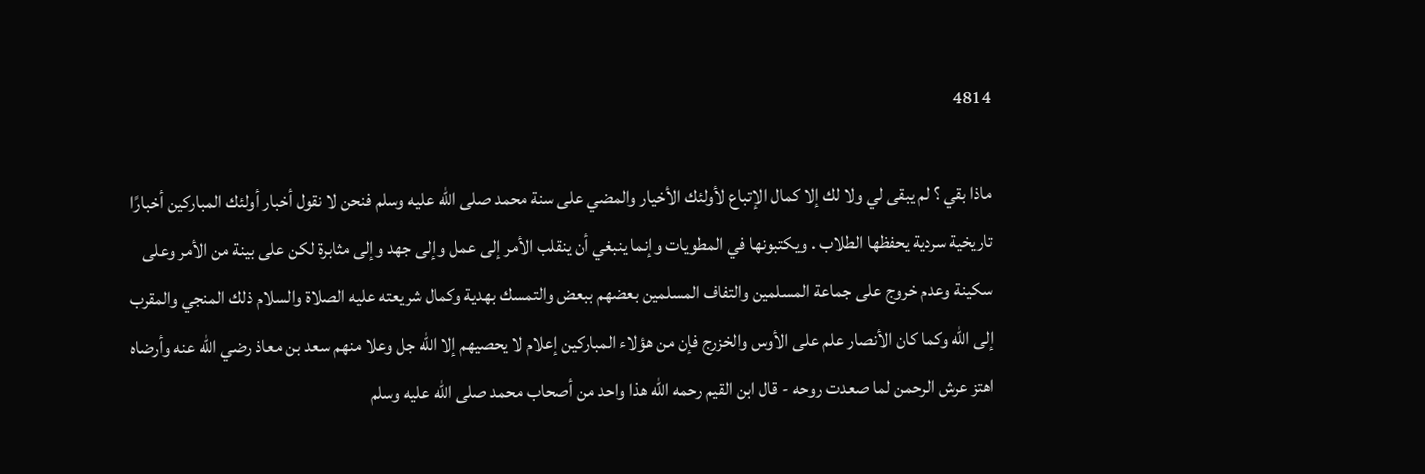4814

ماذا بقي ؟ لم يبقى لي ولا لك إلا كمال الإتباع لأولئك الأخيار والمضي على سنة محمد صلى الله عليه وسلم فنحن لا نقول أخبار أولئك المباركين أخبارًا تاريخية سردية يحفظها الطلاب . ويكتبونها في المطويات وإنما ينبغي أن ينقلب الأمر إلى عمل وإلى جهد وإلى مثابرة لكن على بينة من الأمر وعلى سكينة وعدم خروج على جماعة المسلمين والتفاف المسلمين بعضهم ببعض والتمسك بهدية وكمال شريعته عليه الصلاة والسلام ذلك المنجي والمقرب إلى الله وكما كان الأنصار علم على الأوس والخزرج فإن من هؤلاء المباركين إعلام لا يحصيهم إلا الله جل وعلا منهم سعد بن معاذ رضي الله عنه وأرضاه اهتز عرش الرحمن لما صعدت روحه - قال ابن القيم رحمه الله هذا واحد من أصحاب محمد صلى الله عليه وسلم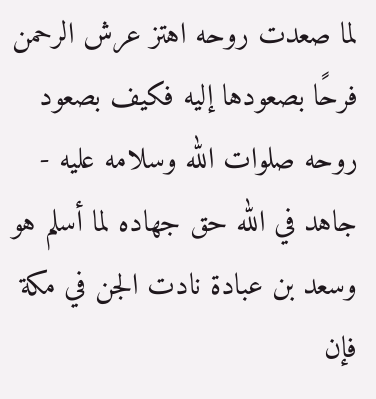لما صعدت روحه اهتز عرش الرحمن فرحًا بصعودها إليه فكيف بصعود روحه صلوات الله وسلامه عليه - جاهد في الله حق جهاده لما أسلم هو وسعد بن عبادة نادت الجن في مكة فإن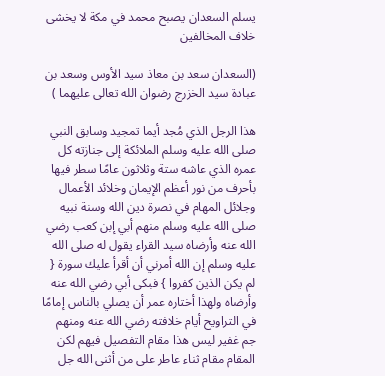يسلم السعدان يصبح محمد في مكة لا يخشى خلاف المخالفين

(السعدان سعد بن معاذ سيد الأوس وسعد بن عبادة سيد الخزرج رضوان الله تعالى عليهما )

هذا الرجل الذي مُجد أيما تمجيد وسابق النبي صلى الله عليه وسلم الملائكة إلى جنازته كل عمره الذي عاشه ستة وثلاثون عامًا سطر فيها بأحرف من نور أعظم الإيمان وخلائد الأعمال وجلائل المهام في نصرة دين الله وسنة نبيه صلى الله عليه وسلم منهم أبي إبن كعب رضي الله عنه وأرضاه سيد القراء يقول له صلى الله عليه وسلم إن الله أمرني أن أقرأ عليك سورة { لم يكن الذين كفروا } فبكى أبي رضي الله عنه وأرضاه ولهذا أختاره عمر أن يصلي بالناس إمامًا في التراويح أيام خلافته رضي الله عنه ومنهم جم غفير ليس هذا مقام التفصيل فيهم لكن المقام مقام ثناء عاطر على من أثنى الله جل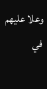وعلا عليهم في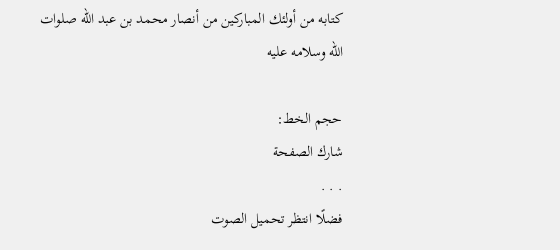كتابه من أولئك المباركين من أنصار محمد بن عبد الله صلوات الله وسلامه عليه

حجم الخط:
شارك الصفحة
. . .
فضلًا انتظر تحميل الصوت